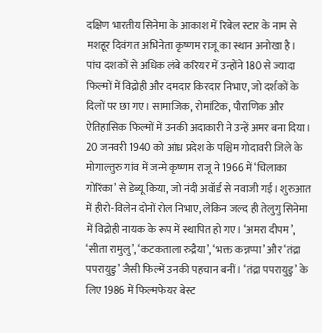दक्षिण भारतीय सिनेमा के आकाश में रिबेल स्टार के नाम से मशहूर दिवंगत अभिनेता कृष्णम राजू का स्थान अनोखा है। पांच दशकों से अधिक लंबे करियर में उन्होंने 180 से ज्यादा फिल्मों में विद्रोही और दमदार किरदार निभाए, जो दर्शकों के दिलों पर छा गए। सामाजिक, रोमांटिक, पौराणिक और ऐतिहासिक फिल्मों में उनकी अदाकारी ने उन्हें अमर बना दिया।
20 जनवरी 1940 को आंध्र प्रदेश के पश्चिम गोदावरी जिले के मोगाल्तुरु गांव में जन्मे कृष्णम राजू ने 1966 में ‘चिलाका गोरिंका’ से डेब्यू किया, जो नंदी अवॉर्ड से नवाजी गई। शुरुआत में हीरो-विलेन दोनों रोल निभाए, लेकिन जल्द ही तेलुगु सिनेमा में विद्रोही नायक के रूप में स्थापित हो गए। ‘अमरा दीपम’, ‘सीता रामुलु’, ‘कटकताला रुद्रैया’, ‘भक्त कन्नप्पा’ और ‘तंद्रा पपरायुडु’ जैसी फिल्में उनकी पहचान बनीं। ‘तंद्रा पपरायुडु’ के लिए 1986 में फिल्मफेयर बेस्ट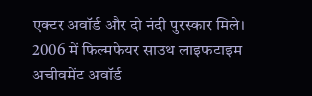एक्टर अवॉर्ड और दो नंदी पुरस्कार मिले। 2006 में फिल्मफेयर साउथ लाइफटाइम अचीवमेंट अवॉर्ड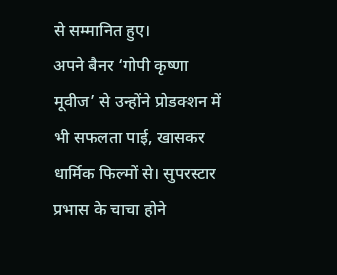से सम्मानित हुए।
अपने बैनर ‘गोपी कृष्णा मूवीज’ से उन्होंने प्रोडक्शन में भी सफलता पाई, खासकर धार्मिक फिल्मों से। सुपरस्टार प्रभास के चाचा होने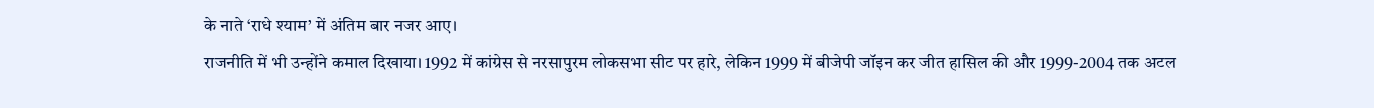के नाते ‘राधे श्याम’ में अंतिम बार नजर आए।
राजनीति में भी उन्होंने कमाल दिखाया। 1992 में कांग्रेस से नरसापुरम लोकसभा सीट पर हारे, लेकिन 1999 में बीजेपी जॉइन कर जीत हासिल की और 1999-2004 तक अटल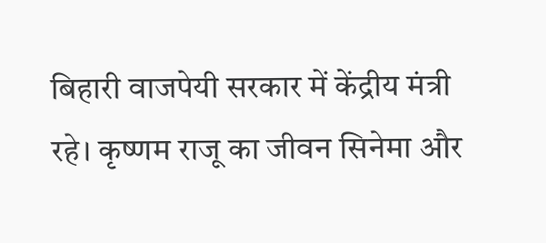बिहारी वाजपेयी सरकार में केंद्रीय मंत्री रहे। कृष्णम राजू का जीवन सिनेमा और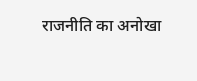राजनीति का अनोखा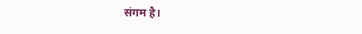संगम है।